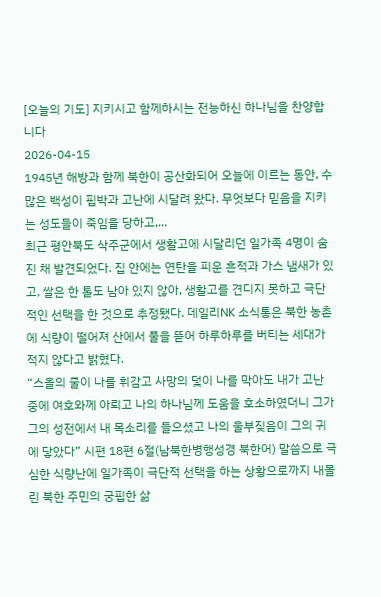[오늘의 기도] 지키시고 함께하시는 전능하신 하나님을 찬양합니다
2026-04-15
1945년 해방과 함께 북한이 공산화되어 오늘에 이르는 동안, 수많은 백성이 핍박과 고난에 시달려 왔다. 무엇보다 믿음을 지키는 성도들이 죽임을 당하고,...
최근 평안북도 삭주군에서 생활고에 시달리던 일가족 4명이 숨진 채 발견되었다. 집 안에는 연탄을 피운 흔적과 가스 냄새가 있고, 쌀은 한 톨도 남아 있지 않아, 생활고를 견디지 못하고 극단적인 선택을 한 것으로 추정됐다. 데일리NK 소식통은 북한 농촌에 식량이 떨어져 산에서 풀을 뜯어 하루하루를 버티는 세대가 적지 않다고 밝혔다.
“스올의 줄이 나를 휘감고 사망의 덫이 나를 막아도 내가 고난 중에 여호와께 아뢰고 나의 하나님께 도움을 호소하였더니 그가 그의 성전에서 내 목소리를 들으셨고 나의 울부짖음이 그의 귀에 닿았다” 시편 18편 6절(남북한병행성경 북한어) 말씀으로 극심한 식량난에 일가족이 극단적 선택을 하는 상황으로까지 내몰린 북한 주민의 궁핍한 삶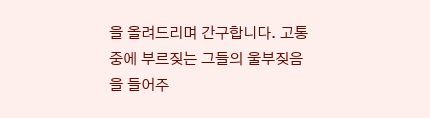을 올려드리며 간구합니다. 고통 중에 부르짖는 그들의 울부짖음을 들어주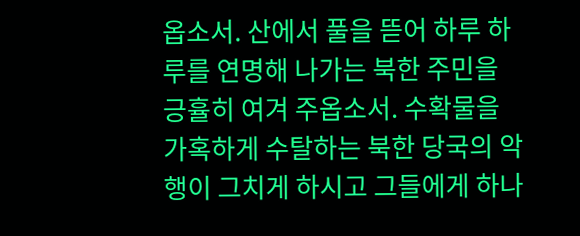옵소서. 산에서 풀을 뜯어 하루 하루를 연명해 나가는 북한 주민을 긍휼히 여겨 주옵소서. 수확물을 가혹하게 수탈하는 북한 당국의 악행이 그치게 하시고 그들에게 하나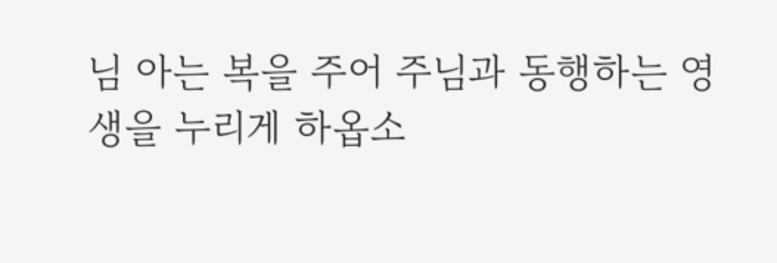님 아는 복을 주어 주님과 동행하는 영생을 누리게 하옵소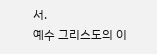서.
예수 그리스도의 이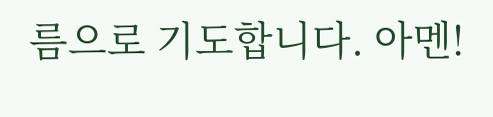름으로 기도합니다. 아멘!